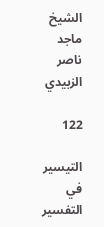الشيخ ماجد ناصر الزبيدي

122

التيسير في التفسير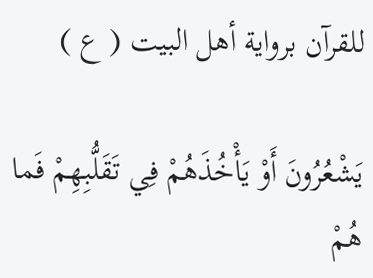للقرآن برواية أهل البيت ( ع )

يَشْعُرُونَ أَوْ يَأْخُذَهُمْ فِي تَقَلُّبِهِمْ فَما هُمْ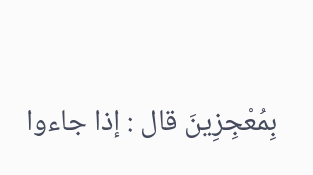بِمُعْجِزِينَ قال : إذا جاءوا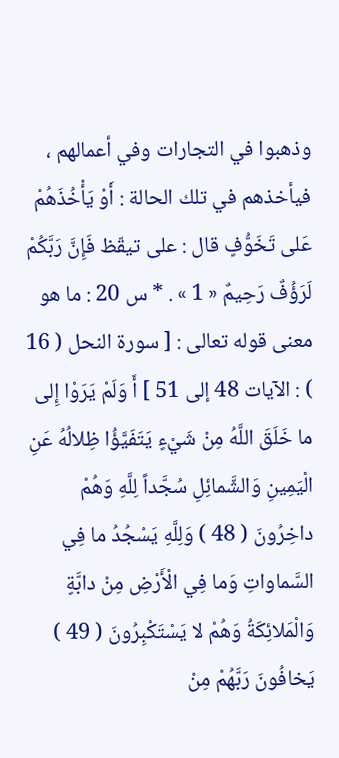وذهبوا في التجارات وفي أعمالهم ، فيأخذهم في تلك الحالة : أَوْ يَأْخُذَهُمْ عَلى تَخَوُّفٍ قال : على تيقّظ فَإِنَّ رَبَّكُمْ لَرَؤُفٌ رَحِيمٌ « 1 » . * س 20 : ما هو معنى قوله تعالى : [ سورة النحل ( 16 ) : الآيات 48 إلى 51 ] أَ وَلَمْ يَرَوْا إِلى ما خَلَقَ اللَّهُ مِنْ شَيْءٍ يَتَفَيَّؤُا ظِلالُهُ عَنِ الْيَمِينِ وَالشَّمائِلِ سُجَّداً لِلَّهِ وَهُمْ داخِرُونَ ( 48 ) وَلِلَّهِ يَسْجُدُ ما فِي السَّماواتِ وَما فِي الْأَرْضِ مِنْ دابَّةٍ وَالْمَلائِكَةُ وَهُمْ لا يَسْتَكْبِرُونَ ( 49 ) يَخافُونَ رَبَّهُمْ مِنْ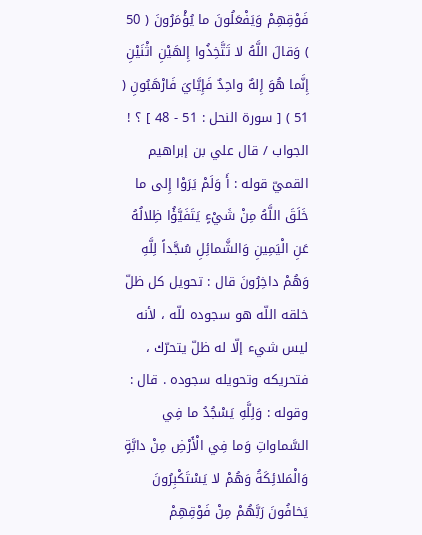فَوْقِهِمْ وَيَفْعَلُونَ ما يُؤْمَرُونَ ( 50 ) وَقالَ اللَّهُ لا تَتَّخِذُوا إِلهَيْنِ اثْنَيْنِ إِنَّما هُوَ إِلهٌ واحِدٌ فَإِيَّايَ فَارْهَبُونِ ( 51 ) [ سورة النحل : 51 - 48 ] ؟ ! الجواب / قال علي بن إبراهيم القميّ قوله : أَ وَلَمْ يَرَوْا إِلى ما خَلَقَ اللَّهُ مِنْ شَيْءٍ يَتَفَيَّؤُا ظِلالُهُ عَنِ الْيَمِينِ وَالشَّمائِلِ سُجَّداً لِلَّهِ وَهُمْ داخِرُونَ قال : تحويل كل ظلّ خلقه اللّه هو سجوده للّه ، لأنه ليس شيء إلّا له ظلّ يتحرّك ، فتحريكه وتحويله سجوده . قال : وقوله : وَلِلَّهِ يَسْجُدُ ما فِي السَّماواتِ وَما فِي الْأَرْضِ مِنْ دابَّةٍ وَالْمَلائِكَةُ وَهُمْ لا يَسْتَكْبِرُونَ يَخافُونَ رَبَّهُمْ مِنْ فَوْقِهِمْ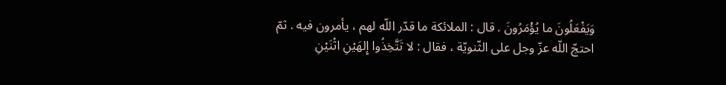وَيَفْعَلُونَ ما يُؤْمَرُونَ . قال : الملائكة ما قدّر اللّه لهم ، يأمرون فيه . ثمّ احتجّ اللّه عزّ وجل على الثّنويّة ، فقال : لا تَتَّخِذُوا إِلهَيْنِ اثْنَيْنِ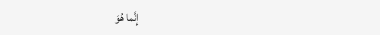إِنَّما هُوَ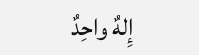إِلهٌ واحِدٌ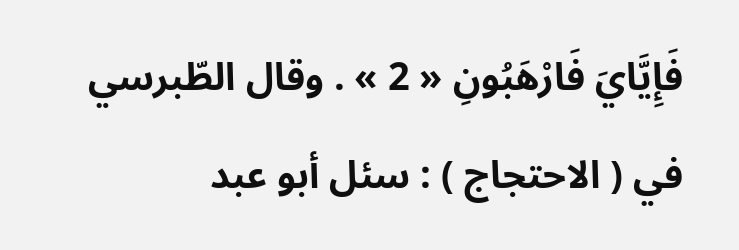فَإِيَّايَ فَارْهَبُونِ « 2 » . وقال الطّبرسي في ( الاحتجاج ) : سئل أبو عبد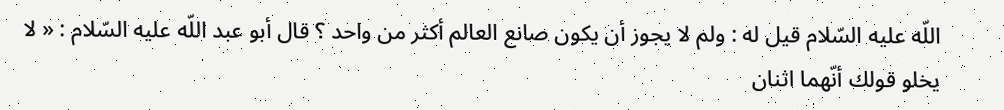اللّه عليه السّلام قيل له : ولم لا يجوز أن يكون صانع العالم أكثر من واحد ؟ قال أبو عبد اللّه عليه السّلام : « لا يخلو قولك أنّهما اثنان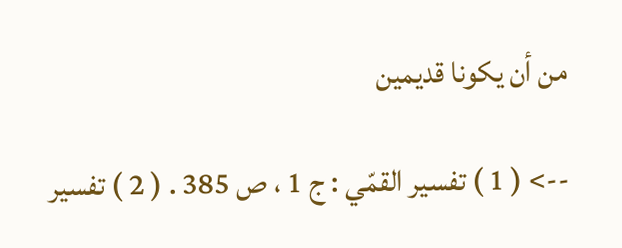من أن يكونا قديمين

--> ( 1 ) تفسير القمّي : ج 1 ، ص 385 . ( 2 ) تفسير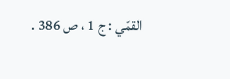القمّي : ج 1 ، ص 386 .